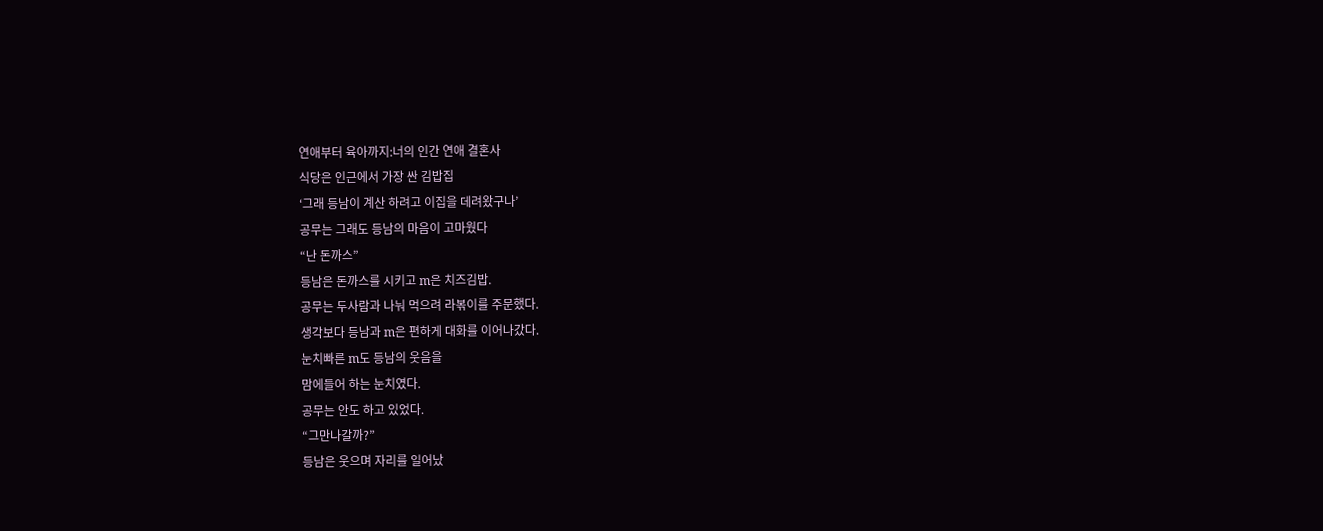연애부터 육아까지:너의 인간 연애 결혼사
식당은 인근에서 가장 싼 김밥집
‘그래 등남이 계산 하려고 이집을 데려왔구나’
공무는 그래도 등남의 마음이 고마웠다
“난 돈까스”
등남은 돈까스를 시키고 m은 치즈김밥.
공무는 두사람과 나눠 먹으려 라볶이를 주문했다.
생각보다 등남과 m은 편하게 대화를 이어나갔다.
눈치빠른 m도 등남의 웃음을
맘에들어 하는 눈치였다.
공무는 안도 하고 있었다.
“그만나갈까?”
등남은 웃으며 자리를 일어났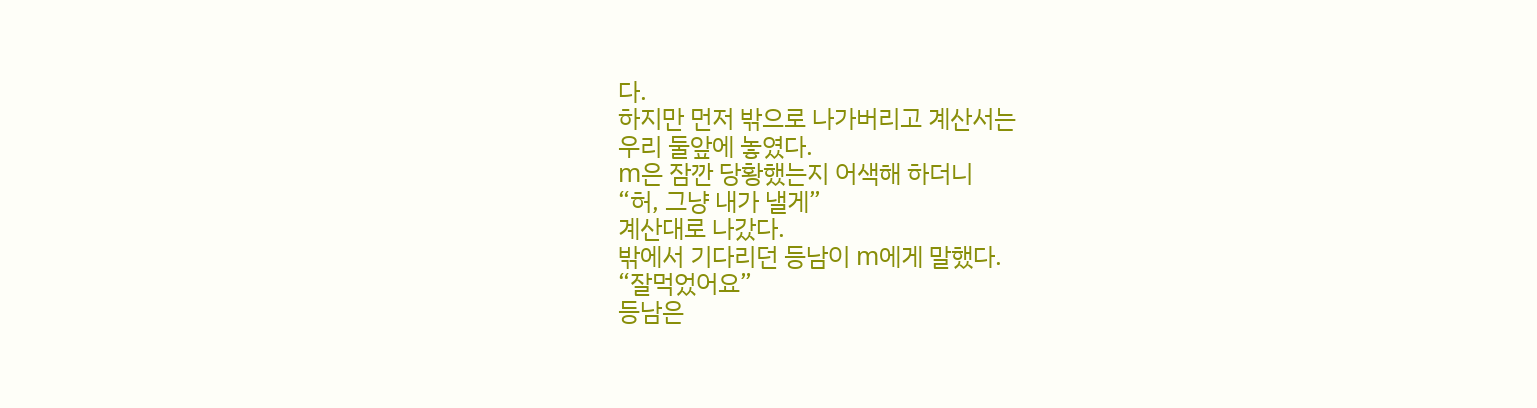다.
하지만 먼저 밖으로 나가버리고 계산서는
우리 둘앞에 놓였다.
m은 잠깐 당황했는지 어색해 하더니
“허, 그냥 내가 낼게”
계산대로 나갔다.
밖에서 기다리던 등남이 m에게 말했다.
“잘먹었어요”
등남은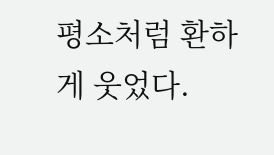평소처럼 환하게 웃었다.